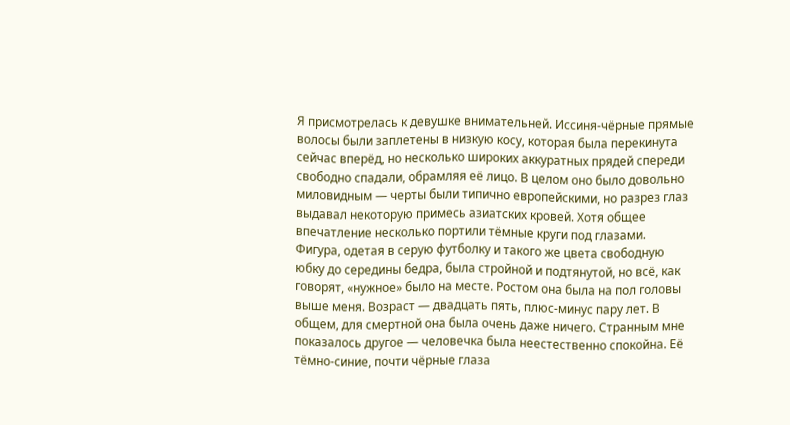Я присмотрелась к девушке внимательней. Иссиня-чёрные прямые волосы были заплетены в низкую косу, которая была перекинута сейчас вперёд, но несколько широких аккуратных прядей спереди свободно спадали, обрамляя её лицо. В целом оно было довольно миловидным — черты были типично европейскими, но разрез глаз выдавал некоторую примесь азиатских кровей. Хотя общее впечатление несколько портили тёмные круги под глазами. Фигура, одетая в серую футболку и такого же цвета свободную юбку до середины бедра, была стройной и подтянутой, но всё, как говорят, «нужное» было на месте. Ростом она была на пол головы выше меня. Возраст — двадцать пять, плюс-минус пару лет. В общем, для смертной она была очень даже ничего. Странным мне показалось другое — человечка была неестественно спокойна. Её тёмно-синие, почти чёрные глаза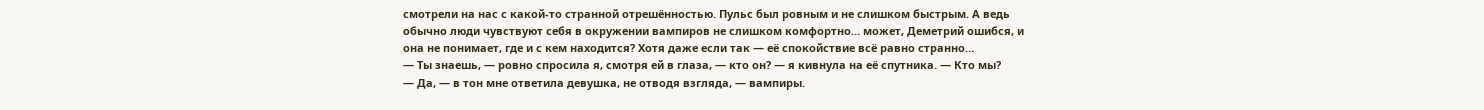смотрели на нас с какой-то странной отрешённостью. Пульс был ровным и не слишком быстрым. А ведь обычно люди чувствуют себя в окружении вампиров не слишком комфортно… может, Деметрий ошибся, и она не понимает, где и с кем находится? Хотя даже если так — её спокойствие всё равно странно…
— Ты знаешь, — ровно спросила я, смотря ей в глаза, — кто он? — я кивнула на её спутника. — Кто мы?
— Да, — в тон мне ответила девушка, не отводя взгляда, — вампиры.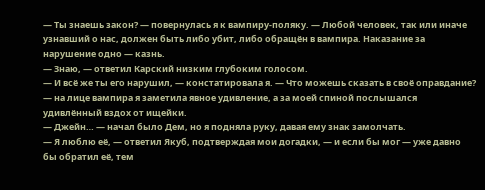— Ты знаешь закон? — повернулась я к вампиру-поляку. — Любой человек, так или иначе узнавший о нас, должен быть либо убит, либо обращён в вампира. Наказание за нарушение одно — казнь.
— Знаю, — ответил Карский низким глубоким голосом.
— И всё же ты его нарушил, — констатировала я. — Что можешь сказать в своё оправдание? — на лице вампира я заметила явное удивление, а за моей спиной послышался удивлённый вздох от ищейки.
— Джейн… — начал было Дем, но я подняла руку, давая ему знак замолчать.
— Я люблю её, — ответил Якуб, подтверждая мои догадки, — и если бы мог — уже давно бы обратил её, тем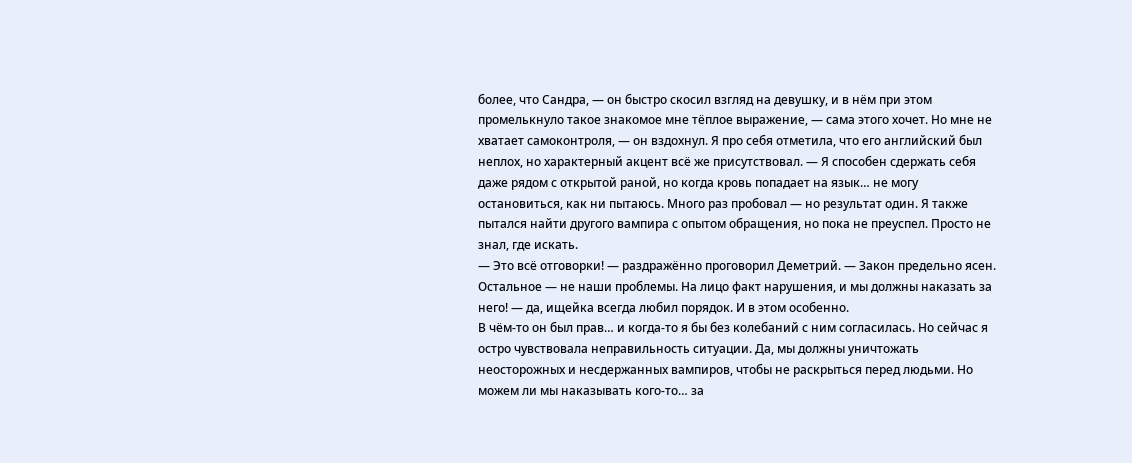более, что Сандра, — он быстро скосил взгляд на девушку, и в нём при этом промелькнуло такое знакомое мне тёплое выражение, — сама этого хочет. Но мне не хватает самоконтроля, — он вздохнул. Я про себя отметила, что его английский был неплох, но характерный акцент всё же присутствовал. — Я способен сдержать себя даже рядом с открытой раной, но когда кровь попадает на язык… не могу остановиться, как ни пытаюсь. Много раз пробовал — но результат один. Я также пытался найти другого вампира с опытом обращения, но пока не преуспел. Просто не знал, где искать.
— Это всё отговорки! — раздражённо проговорил Деметрий. — Закон предельно ясен. Остальное — не наши проблемы. На лицо факт нарушения, и мы должны наказать за него! — да, ищейка всегда любил порядок. И в этом особенно.
В чём-то он был прав… и когда-то я бы без колебаний с ним согласилась. Но сейчас я остро чувствовала неправильность ситуации. Да, мы должны уничтожать неосторожных и несдержанных вампиров, чтобы не раскрыться перед людьми. Но можем ли мы наказывать кого-то… за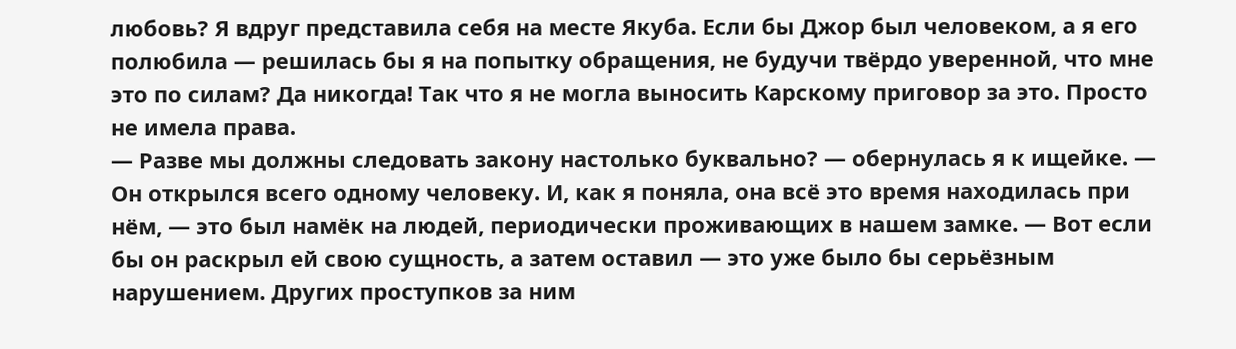любовь? Я вдруг представила себя на месте Якуба. Если бы Джор был человеком, а я его полюбила — решилась бы я на попытку обращения, не будучи твёрдо уверенной, что мне это по силам? Да никогда! Так что я не могла выносить Карскому приговор за это. Просто не имела права.
— Разве мы должны следовать закону настолько буквально? — обернулась я к ищейке. — Он открылся всего одному человеку. И, как я поняла, она всё это время находилась при нём, — это был намёк на людей, периодически проживающих в нашем замке. — Вот если бы он раскрыл ей свою сущность, а затем оставил — это уже было бы серьёзным нарушением. Других проступков за ним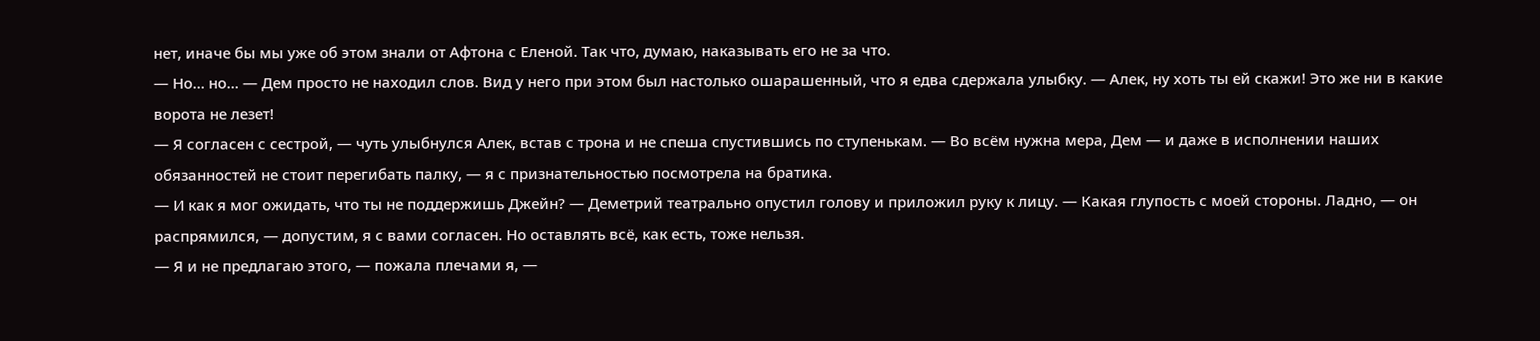нет, иначе бы мы уже об этом знали от Афтона с Еленой. Так что, думаю, наказывать его не за что.
— Но… но… — Дем просто не находил слов. Вид у него при этом был настолько ошарашенный, что я едва сдержала улыбку. — Алек, ну хоть ты ей скажи! Это же ни в какие ворота не лезет!
— Я согласен с сестрой, — чуть улыбнулся Алек, встав с трона и не спеша спустившись по ступенькам. — Во всём нужна мера, Дем — и даже в исполнении наших обязанностей не стоит перегибать палку, — я с признательностью посмотрела на братика.
— И как я мог ожидать, что ты не поддержишь Джейн? — Деметрий театрально опустил голову и приложил руку к лицу. — Какая глупость с моей стороны. Ладно, — он распрямился, — допустим, я с вами согласен. Но оставлять всё, как есть, тоже нельзя.
— Я и не предлагаю этого, — пожала плечами я, —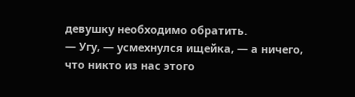девушку необходимо обратить.
— Угу, — усмехнулся ищейка, — а ничего, что никто из нас этого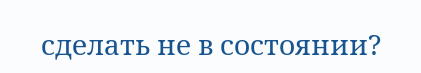сделать не в состоянии?